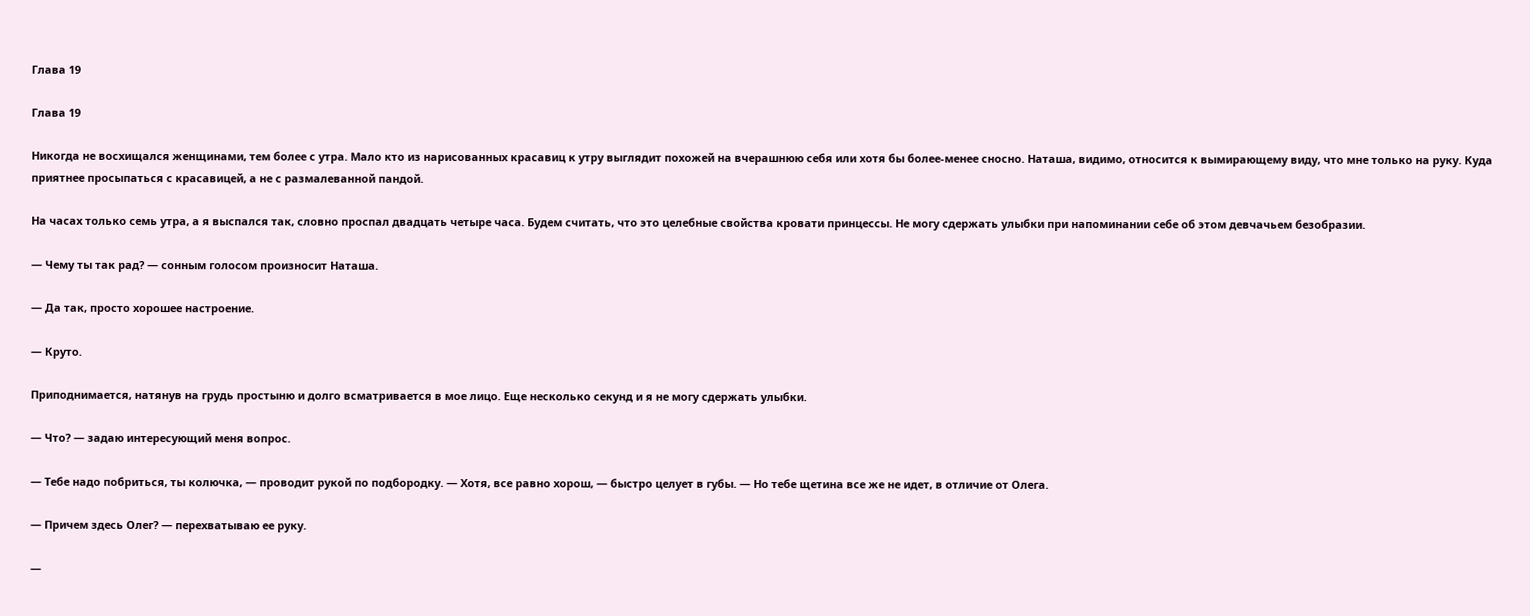Глава 19

Глава 19

Никогда не восхищался женщинами, тем более с утра. Мало кто из нарисованных красавиц к утру выглядит похожей на вчерашнюю себя или хотя бы более-менее сносно. Наташа, видимо, относится к вымирающему виду, что мне только на руку. Куда приятнее просыпаться с красавицей, а не с размалеванной пандой.

На часах только семь утра, а я выспался так, словно проспал двадцать четыре часа. Будем считать, что это целебные свойства кровати принцессы. Не могу сдержать улыбки при напоминании себе об этом девчачьем безобразии.

— Чему ты так рад? — сонным голосом произносит Наташа.

— Да так, просто хорошее настроение.

— Круто.

Приподнимается, натянув на грудь простыню и долго всматривается в мое лицо. Еще несколько секунд и я не могу сдержать улыбки.

— Что? — задаю интересующий меня вопрос.

— Тебе надо побриться, ты колючка, — проводит рукой по подбородку. — Хотя, все равно хорош, — быстро целует в губы. — Но тебе щетина все же не идет, в отличие от Олега.

— Причем здесь Олег? — перехватываю ее руку.

—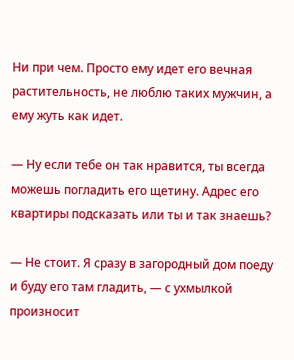Ни при чем. Просто ему идет его вечная растительность, не люблю таких мужчин, а ему жуть как идет.

— Ну если тебе он так нравится, ты всегда можешь погладить его щетину. Адрес его квартиры подсказать или ты и так знаешь?

— Не стоит. Я сразу в загородный дом поеду и буду его там гладить, — с ухмылкой произносит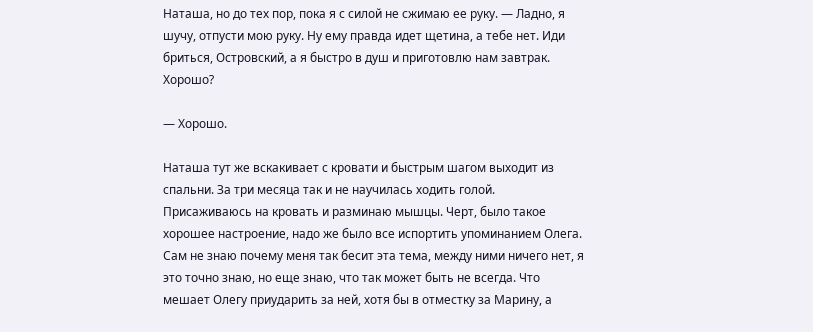Наташа, но до тех пор, пока я с силой не сжимаю ее руку. — Ладно, я шучу, отпусти мою руку. Ну ему правда идет щетина, а тебе нет. Иди бриться, Островский, а я быстро в душ и приготовлю нам завтрак. Хорошо?

— Хорошо.

Наташа тут же вскакивает с кровати и быстрым шагом выходит из спальни. За три месяца так и не научилась ходить голой. Присаживаюсь на кровать и разминаю мышцы. Черт, было такое хорошее настроение, надо же было все испортить упоминанием Олега. Сам не знаю почему меня так бесит эта тема, между ними ничего нет, я это точно знаю, но еще знаю, что так может быть не всегда. Что мешает Олегу приударить за ней, хотя бы в отместку за Марину, а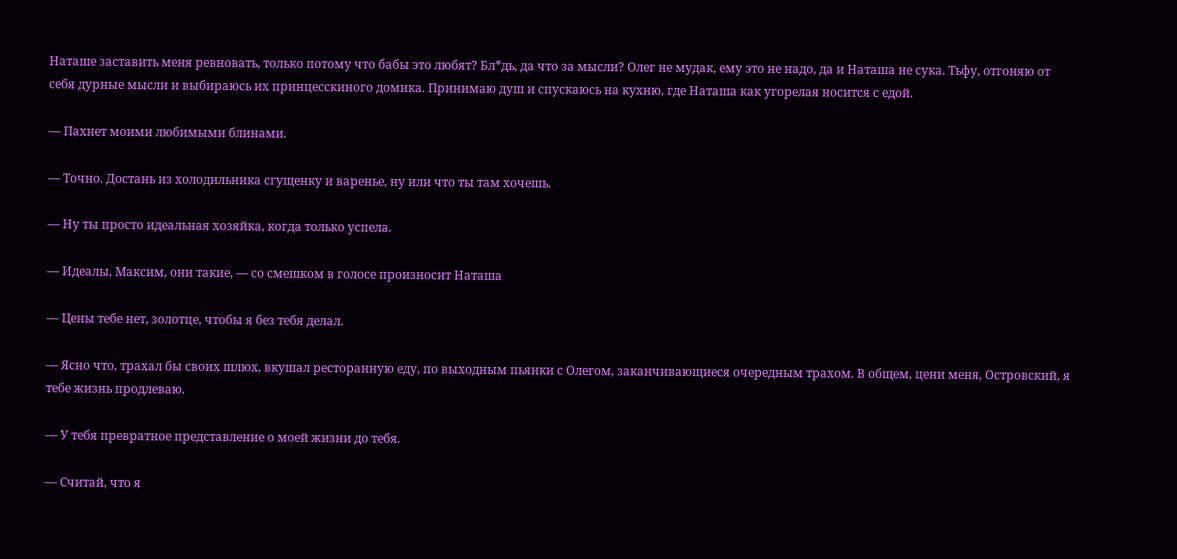Наташе заставить меня ревновать, только потому что бабы это любят? Бл*дь, да что за мысли? Олег не мудак, ему это не надо, да и Наташа не сука. Тьфу, отгоняю от себя дурные мысли и выбираюсь их принцесскиного домика. Принимаю душ и спускаюсь на кухню, где Наташа как угорелая носится с едой.

— Пахнет моими любимыми блинами.

— Точно. Достань из холодильника сгущенку и варенье, ну или что ты там хочешь.

— Ну ты просто идеальная хозяйка, когда только успела.

— Идеалы, Максим, они такие, — со смешком в голосе произносит Наташа

— Цены тебе нет, золотце, чтобы я без тебя делал.

— Ясно что, трахал бы своих шлюх, вкушал ресторанную еду, по выходным пьянки с Олегом, заканчивающиеся очередным трахом. В общем, цени меня, Островский, я тебе жизнь продлеваю.

— У тебя превратное представление о моей жизни до тебя.

— Считай, что я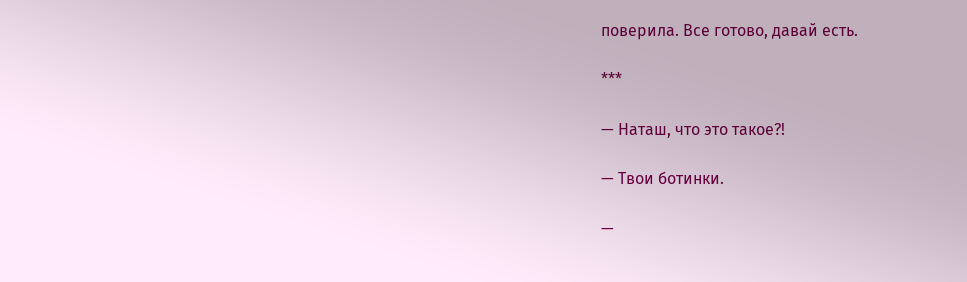поверила. Все готово, давай есть.

***

— Наташ, что это такое?!

— Твои ботинки.

—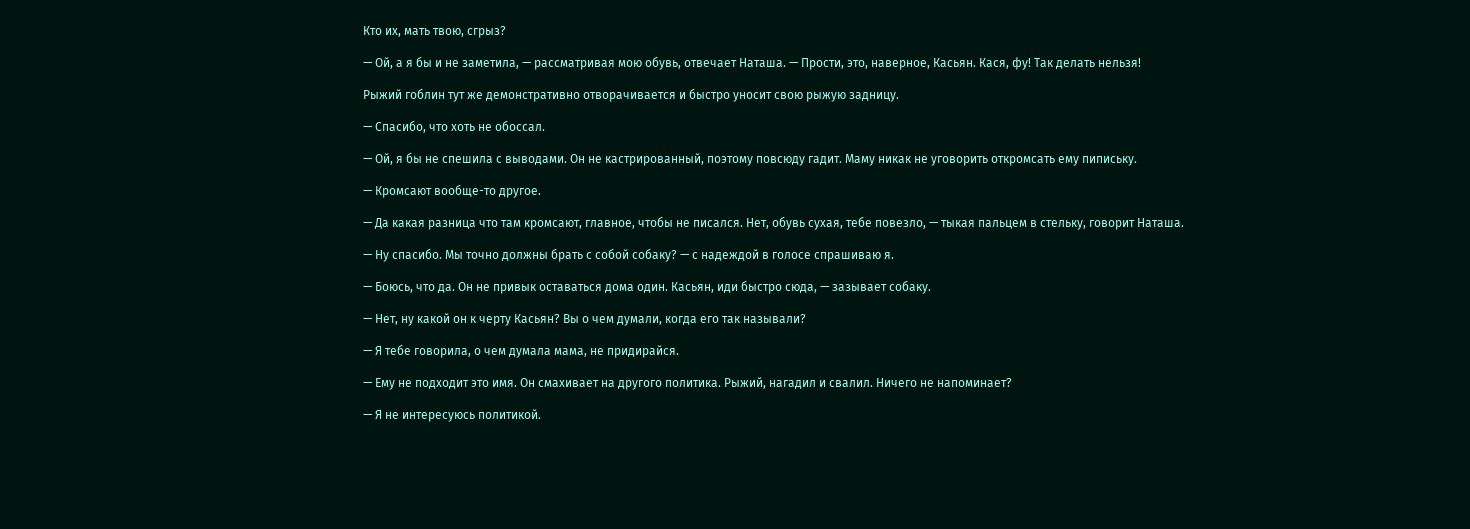Кто их, мать твою, сгрыз?

— Ой, а я бы и не заметила, — рассматривая мою обувь, отвечает Наташа. — Прости, это, наверное, Касьян. Кася, фу! Так делать нельзя!

Рыжий гоблин тут же демонстративно отворачивается и быстро уносит свою рыжую задницу.

— Спасибо, что хоть не обоссал.

— Ой, я бы не спешила с выводами. Он не кастрированный, поэтому повсюду гадит. Маму никак не уговорить откромсать ему пипиську.

— Кромсают вообще-то другое.

— Да какая разница что там кромсают, главное, чтобы не писался. Нет, обувь сухая, тебе повезло, — тыкая пальцем в стельку, говорит Наташа.

— Ну спасибо. Мы точно должны брать с собой собаку? — с надеждой в голосе спрашиваю я.

— Боюсь, что да. Он не привык оставаться дома один. Касьян, иди быстро сюда, — зазывает собаку.

— Нет, ну какой он к черту Касьян? Вы о чем думали, когда его так называли?

— Я тебе говорила, о чем думала мама, не придирайся.

— Ему не подходит это имя. Он смахивает на другого политика. Рыжий, нагадил и свалил. Ничего не напоминает?

— Я не интересуюсь политикой.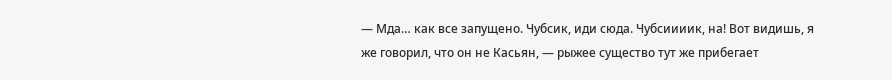— Мда… как все запущено. Чубсик, иди сюда. Чубсиииик, на! Вот видишь, я же говорил, что он не Касьян, — рыжее существо тут же прибегает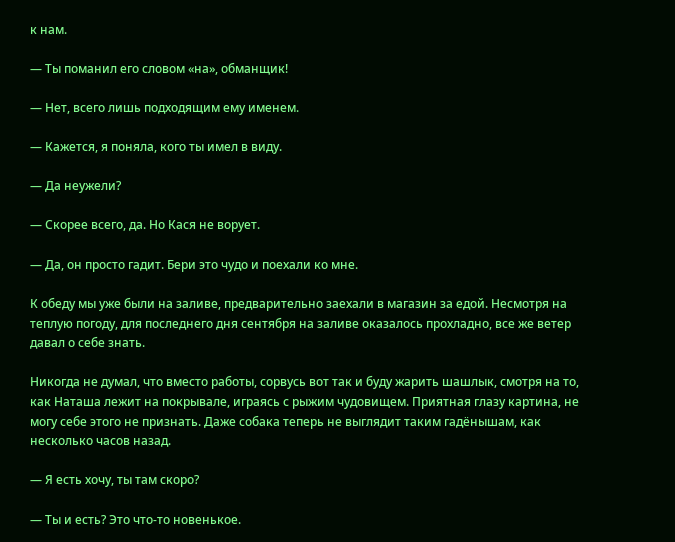к нам.

— Ты поманил его словом «на», обманщик!

— Нет, всего лишь подходящим ему именем.

— Кажется, я поняла, кого ты имел в виду.

— Да неужели?

— Скорее всего, да. Но Кася не ворует.

— Да, он просто гадит. Бери это чудо и поехали ко мне.

К обеду мы уже были на заливе, предварительно заехали в магазин за едой. Несмотря на теплую погоду, для последнего дня сентября на заливе оказалось прохладно, все же ветер давал о себе знать.

Никогда не думал, что вместо работы, сорвусь вот так и буду жарить шашлык, смотря на то, как Наташа лежит на покрывале, играясь с рыжим чудовищем. Приятная глазу картина, не могу себе этого не признать. Даже собака теперь не выглядит таким гадёнышам, как несколько часов назад.

— Я есть хочу, ты там скоро?

— Ты и есть? Это что-то новенькое.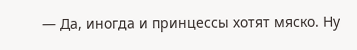— Да, иногда и принцессы хотят мяско. Ну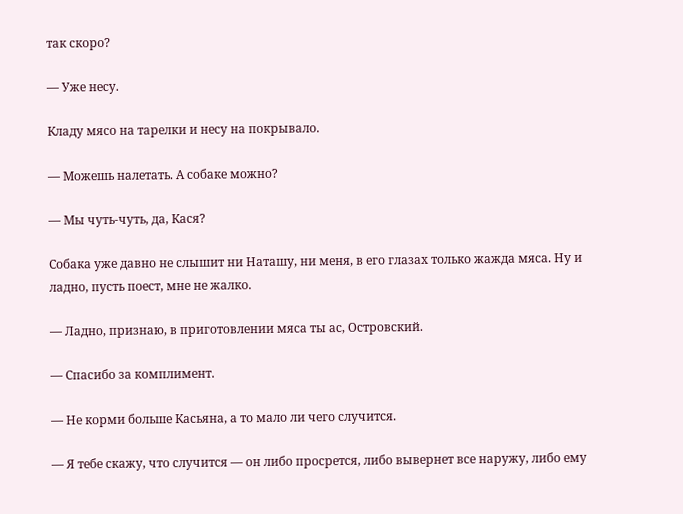так скоро?

— Уже несу.

Кладу мясо на тарелки и несу на покрывало.

— Можешь налетать. А собаке можно?

— Мы чуть-чуть, да, Кася?

Собака уже давно не слышит ни Наташу, ни меня, в его глазах только жажда мяса. Ну и ладно, пусть поест, мне не жалко.

— Ладно, признаю, в приготовлении мяса ты ас, Островский.

— Спасибо за комплимент.

— Не корми больше Касьяна, а то мало ли чего случится.

— Я тебе скажу, что случится — он либо просрется, либо вывернет все наружу, либо ему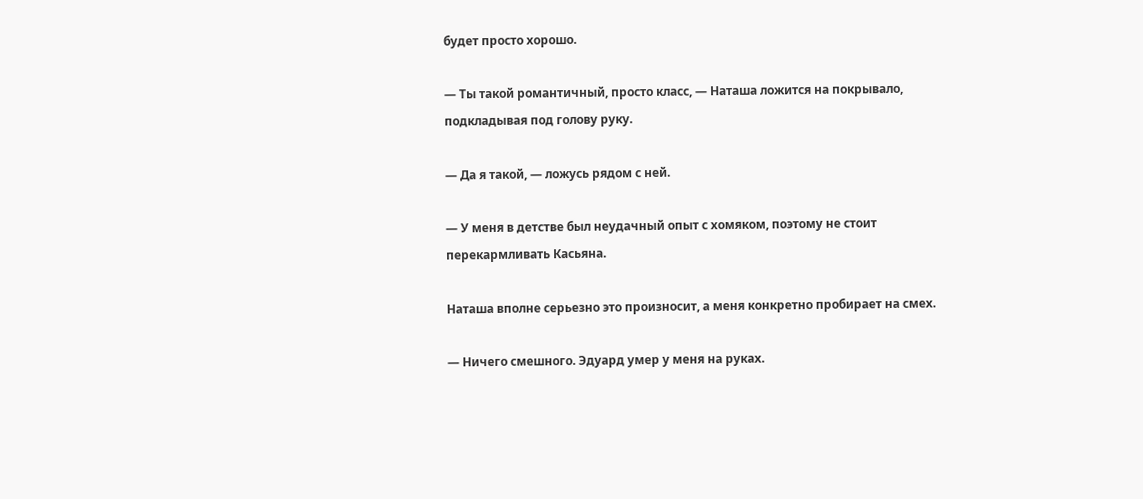будет просто хорошо.

— Ты такой романтичный, просто класс, — Наташа ложится на покрывало, подкладывая под голову руку.

— Да я такой, — ложусь рядом с ней.

— У меня в детстве был неудачный опыт с хомяком, поэтому не стоит перекармливать Касьяна.

Наташа вполне серьезно это произносит, а меня конкретно пробирает на смех.

— Ничего смешного. Эдуард умер у меня на руках.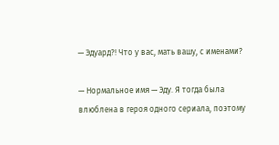— Эдуард?! Что у вас, мать вашу, с именами?

— Нормальное имя — Эду. Я тогда была влюблена в героя одного сериала, поэтому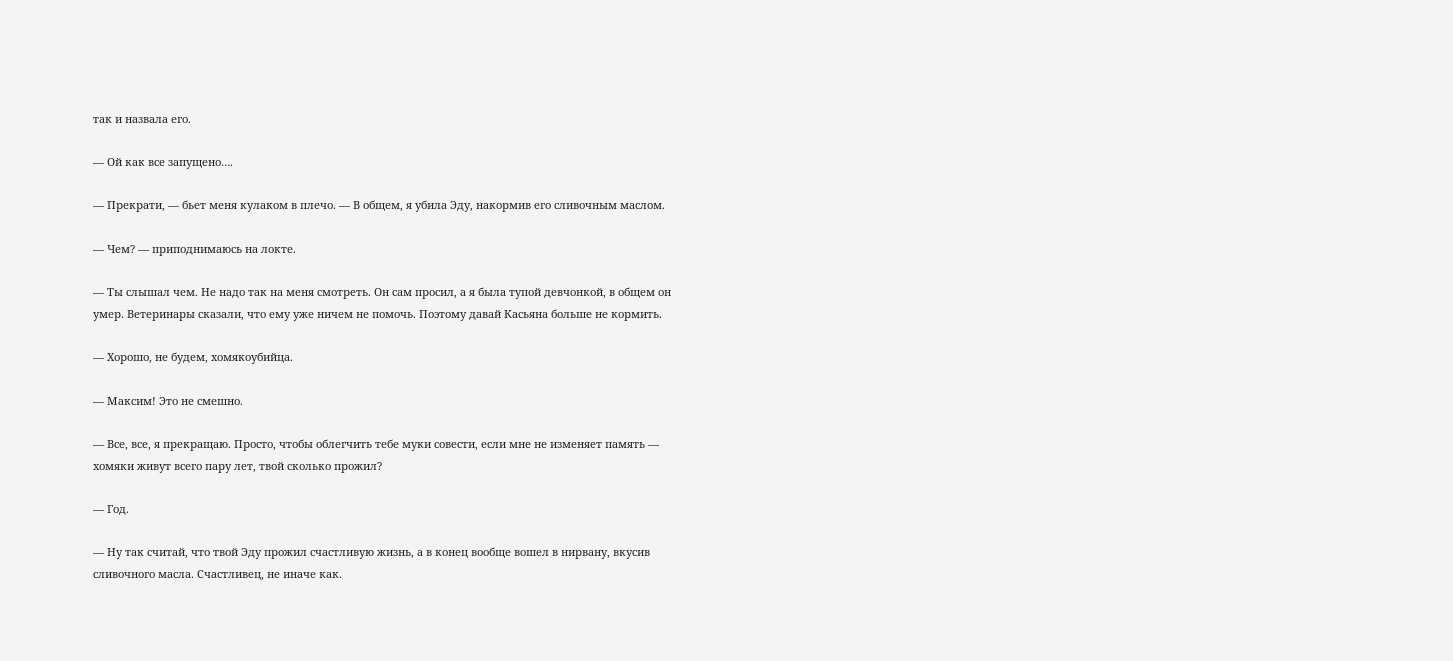так и назвала его.

— Ой как все запущено….

— Прекрати, — бьет меня кулаком в плечо. — В общем, я убила Эду, накормив его сливочным маслом.

— Чем? — приподнимаюсь на локте.

— Ты слышал чем. Не надо так на меня смотреть. Он сам просил, а я была тупой девчонкой, в общем он умер. Ветеринары сказали, что ему уже ничем не помочь. Поэтому давай Касьяна больше не кормить.

— Хорошо, не будем, хомякоубийца.

— Максим! Это не смешно.

— Все, все, я прекращаю. Просто, чтобы облегчить тебе муки совести, если мне не изменяет память — хомяки живут всего пару лет, твой сколько прожил?

— Год.

— Ну так считай, что твой Эду прожил счастливую жизнь, а в конец вообще вошел в нирвану, вкусив сливочного масла. Счастливец, не иначе как.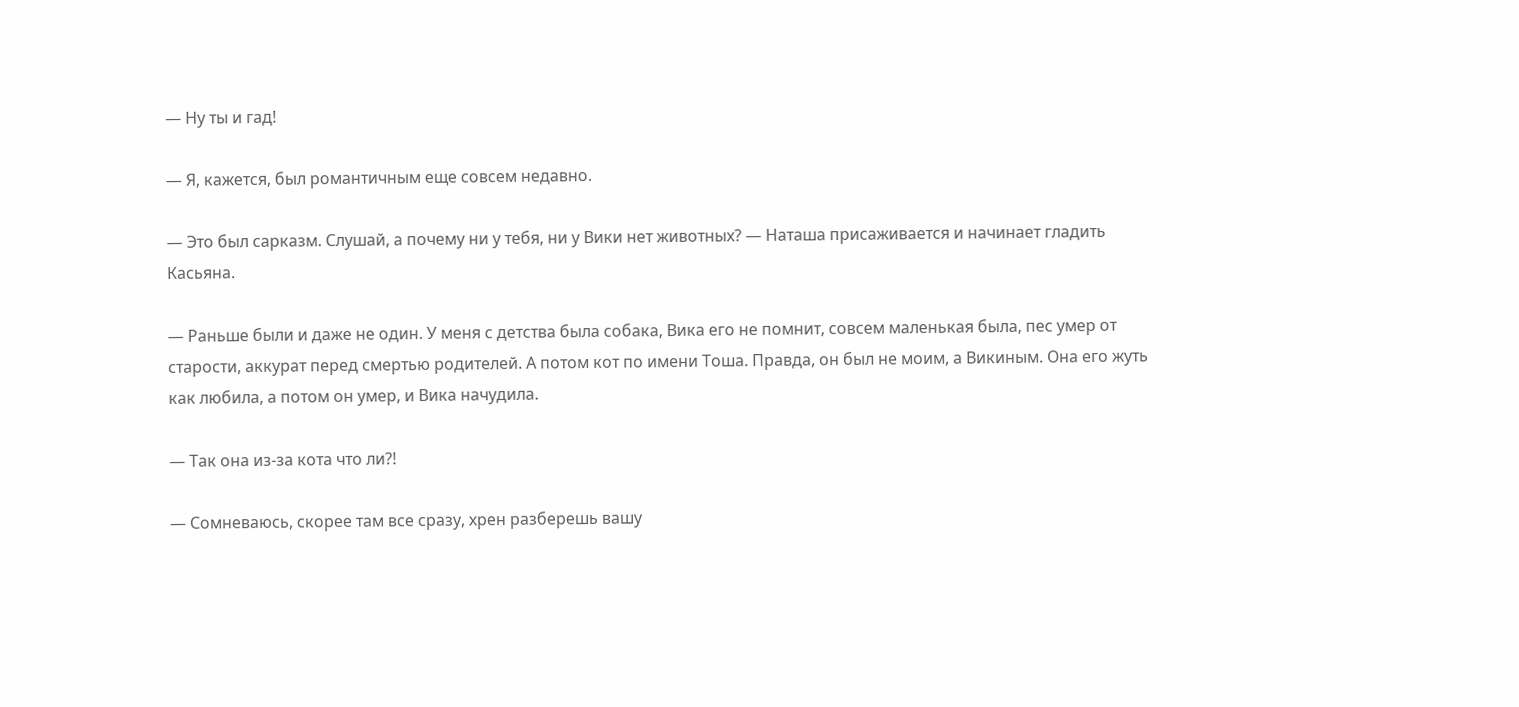— Ну ты и гад!

— Я, кажется, был романтичным еще совсем недавно.

— Это был сарказм. Слушай, а почему ни у тебя, ни у Вики нет животных? — Наташа присаживается и начинает гладить Касьяна.

— Раньше были и даже не один. У меня с детства была собака, Вика его не помнит, совсем маленькая была, пес умер от старости, аккурат перед смертью родителей. А потом кот по имени Тоша. Правда, он был не моим, а Викиным. Она его жуть как любила, а потом он умер, и Вика начудила.

— Так она из-за кота что ли?!

— Сомневаюсь, скорее там все сразу, хрен разберешь вашу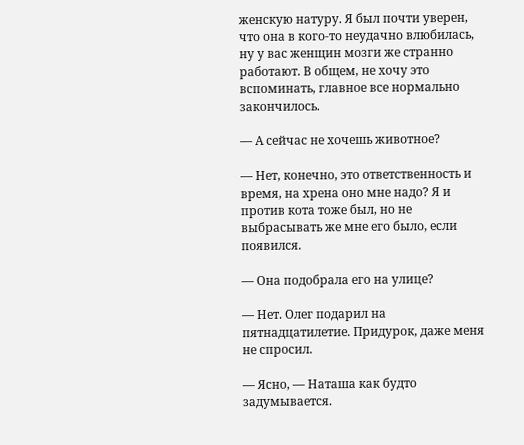женскую натуру. Я был почти уверен, что она в кого-то неудачно влюбилась, ну у вас женщин мозги же странно работают. В общем, не хочу это вспоминать, главное все нормально закончилось.

— А сейчас не хочешь животное?

— Нет, конечно, это ответственность и время, на хрена оно мне надо? Я и против кота тоже был, но не выбрасывать же мне его было, если появился.

— Она подобрала его на улице?

— Нет. Олег подарил на пятнадцатилетие. Придурок, даже меня не спросил.

— Ясно, — Наташа как будто задумывается.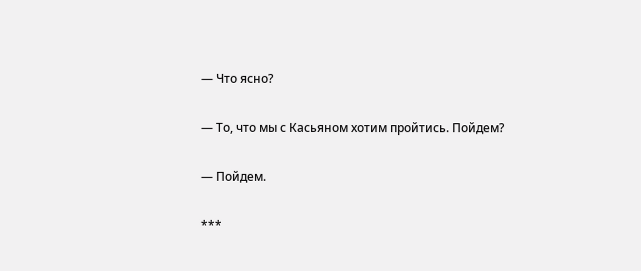— Что ясно?

— То, что мы с Касьяном хотим пройтись. Пойдем?

— Пойдем.

***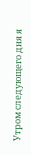Утром следующего дня я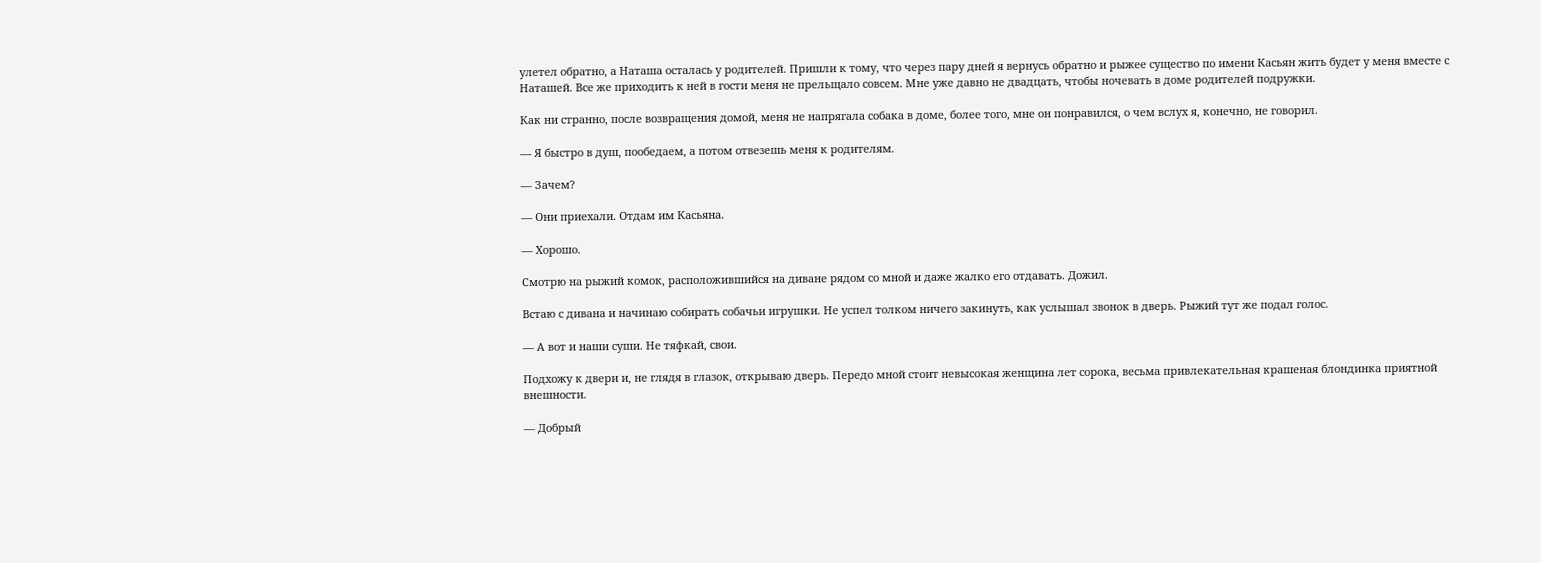улетел обратно, а Наташа осталась у родителей. Пришли к тому, что через пару дней я вернусь обратно и рыжее существо по имени Касьян жить будет у меня вместе с Наташей. Все же приходить к ней в гости меня не прельщало совсем. Мне уже давно не двадцать, чтобы ночевать в доме родителей подружки.

Как ни странно, после возвращения домой, меня не напрягала собака в доме, более того, мне он понравился, о чем вслух я, конечно, не говорил.

— Я быстро в душ, пообедаем, а потом отвезешь меня к родителям.

— Зачем?

— Они приехали. Отдам им Касьяна.

— Хорошо.

Смотрю на рыжий комок, расположившийся на диване рядом со мной и даже жалко его отдавать. Дожил.

Встаю с дивана и начинаю собирать собачьи игрушки. Не успел толком ничего закинуть, как услышал звонок в дверь. Рыжий тут же подал голос.

— А вот и наши суши. Не тяфкай, свои.

Подхожу к двери и, не глядя в глазок, открываю дверь. Передо мной стоит невысокая женщина лет сорока, весьма привлекательная крашеная блондинка приятной внешности.

— Добрый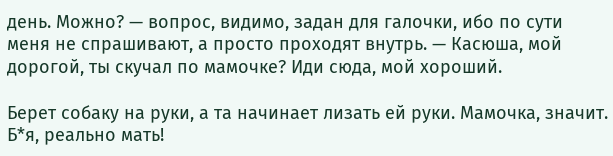день. Можно? — вопрос, видимо, задан для галочки, ибо по сути меня не спрашивают, а просто проходят внутрь. — Касюша, мой дорогой, ты скучал по мамочке? Иди сюда, мой хороший.

Берет собаку на руки, а та начинает лизать ей руки. Мамочка, значит. Б*я, реально мать!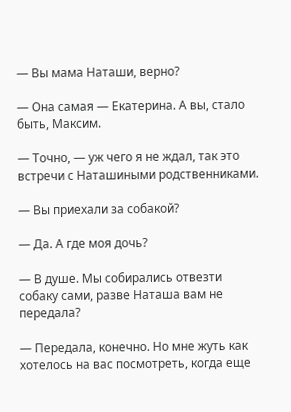— Вы мама Наташи, верно?

— Она самая — Екатерина. А вы, стало быть, Максим.

— Точно, — уж чего я не ждал, так это встречи с Наташиными родственниками.

— Вы приехали за собакой?

— Да. А где моя дочь?

— В душе. Мы собирались отвезти собаку сами, разве Наташа вам не передала?

— Передала, конечно. Но мне жуть как хотелось на вас посмотреть, когда еще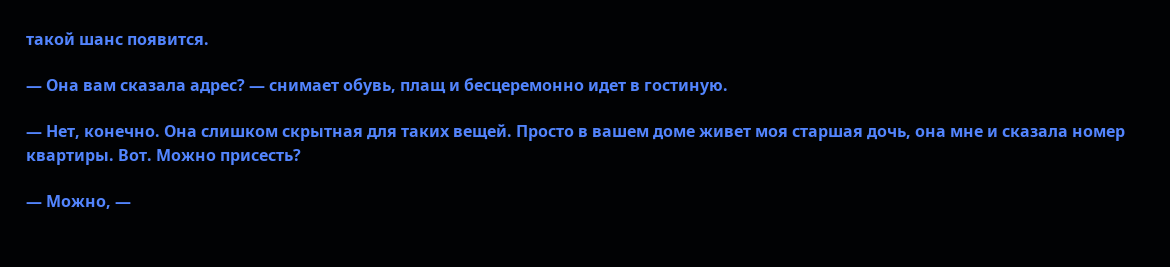такой шанс появится.

— Она вам сказала адрес? — снимает обувь, плащ и бесцеремонно идет в гостиную.

— Нет, конечно. Она слишком скрытная для таких вещей. Просто в вашем доме живет моя старшая дочь, она мне и сказала номер квартиры. Вот. Можно присесть?

— Можно, —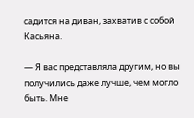садится на диван, захватив с собой Касьяна.

— Я вас представляла другим, но вы получились даже лучше, чем могло быть. Мне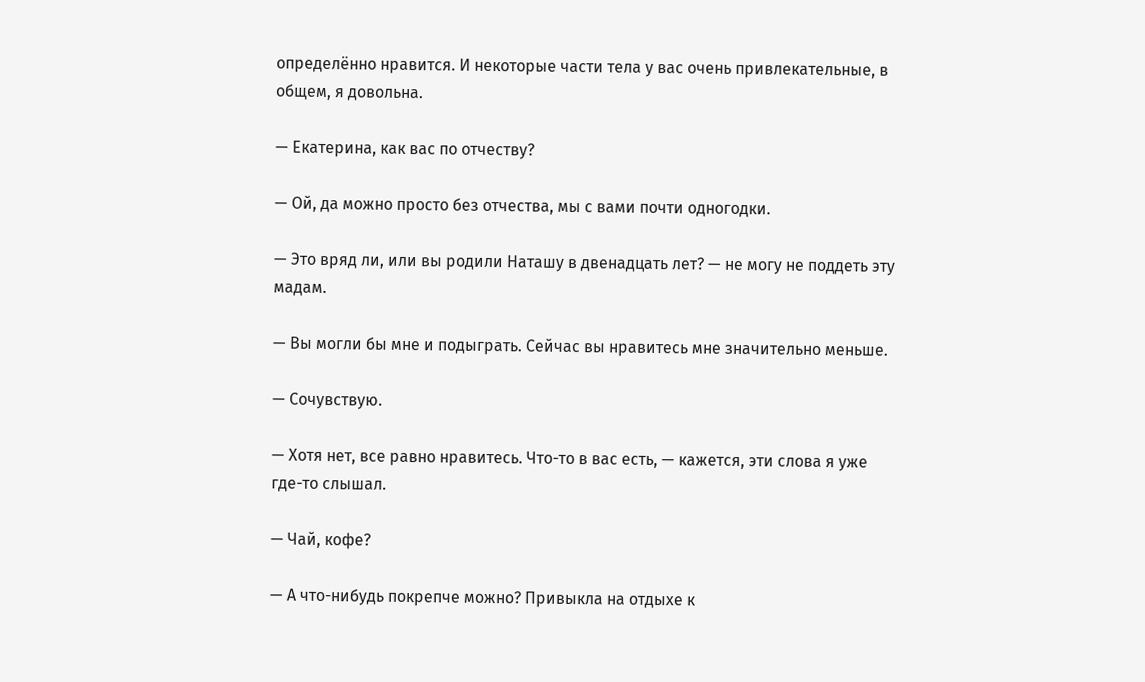определённо нравится. И некоторые части тела у вас очень привлекательные, в общем, я довольна.

— Екатерина, как вас по отчеству?

— Ой, да можно просто без отчества, мы с вами почти одногодки.

— Это вряд ли, или вы родили Наташу в двенадцать лет? — не могу не поддеть эту мадам.

— Вы могли бы мне и подыграть. Сейчас вы нравитесь мне значительно меньше.

— Сочувствую.

— Хотя нет, все равно нравитесь. Что-то в вас есть, — кажется, эти слова я уже где-то слышал.

— Чай, кофе?

— А что-нибудь покрепче можно? Привыкла на отдыхе к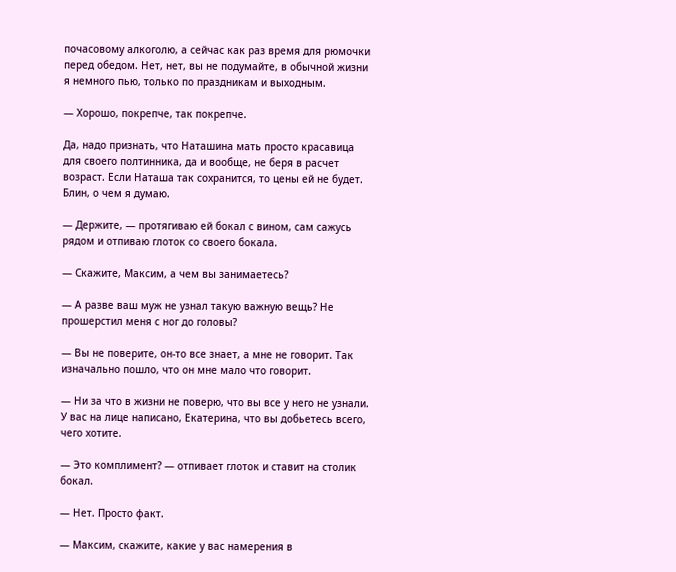почасовому алкоголю, а сейчас как раз время для рюмочки перед обедом. Нет, нет, вы не подумайте, в обычной жизни я немного пью, только по праздникам и выходным.

— Хорошо, покрепче, так покрепче.

Да, надо признать, что Наташина мать просто красавица для своего полтинника, да и вообще, не беря в расчет возраст. Если Наташа так сохранится, то цены ей не будет. Блин, о чем я думаю.

— Держите, — протягиваю ей бокал с вином, сам сажусь рядом и отпиваю глоток со своего бокала.

— Скажите, Максим, а чем вы занимаетесь?

— А разве ваш муж не узнал такую важную вещь? Не прошерстил меня с ног до головы?

— Вы не поверите, он-то все знает, а мне не говорит. Так изначально пошло, что он мне мало что говорит.

— Ни за что в жизни не поверю, что вы все у него не узнали. У вас на лице написано, Екатерина, что вы добьетесь всего, чего хотите.

— Это комплимент? — отпивает глоток и ставит на столик бокал.

— Нет. Просто факт.

— Максим, скажите, какие у вас намерения в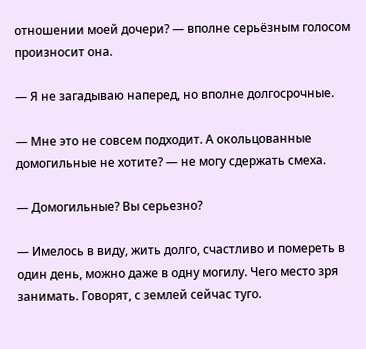отношении моей дочери? — вполне серьёзным голосом произносит она.

— Я не загадываю наперед, но вполне долгосрочные.

— Мне это не совсем подходит. А окольцованные домогильные не хотите? — не могу сдержать смеха.

— Домогильные? Вы серьезно?

— Имелось в виду, жить долго, счастливо и помереть в один день, можно даже в одну могилу. Чего место зря занимать. Говорят, с землей сейчас туго.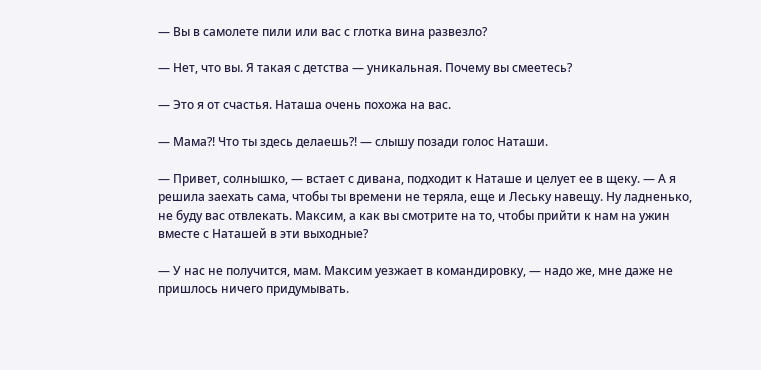— Вы в самолете пили или вас с глотка вина развезло?

— Нет, что вы. Я такая с детства — уникальная. Почему вы смеетесь?

— Это я от счастья. Наташа очень похожа на вас.

— Мама?! Что ты здесь делаешь?! — слышу позади голос Наташи.

— Привет, солнышко, — встает с дивана, подходит к Наташе и целует ее в щеку. — А я решила заехать сама, чтобы ты времени не теряла, еще и Леську навещу. Ну ладненько, не буду вас отвлекать. Максим, а как вы смотрите на то, чтобы прийти к нам на ужин вместе с Наташей в эти выходные?

— У нас не получится, мам. Максим уезжает в командировку, — надо же, мне даже не пришлось ничего придумывать.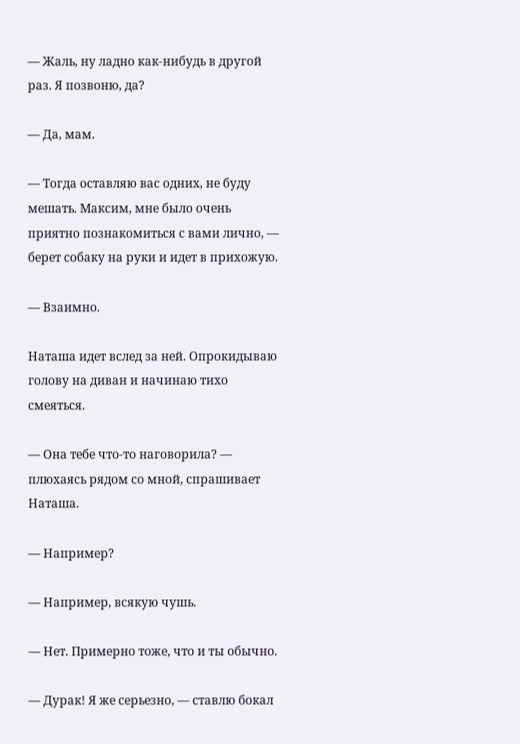— Жаль, ну ладно как-нибудь в другой раз. Я позвоню, да?

— Да, мам.

— Тогда оставляю вас одних, не буду мешать. Максим, мне было очень приятно познакомиться с вами лично, — берет собаку на руки и идет в прихожую.

— Взаимно.

Наташа идет вслед за ней. Опрокидываю голову на диван и начинаю тихо смеяться.

— Она тебе что-то наговорила? — плюхаясь рядом со мной, спрашивает Наташа.

— Например?

— Например, всякую чушь.

— Нет. Примерно тоже, что и ты обычно.

— Дурак! Я же серьезно, — ставлю бокал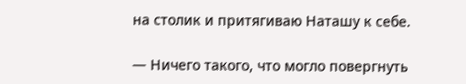на столик и притягиваю Наташу к себе.

— Ничего такого, что могло повергнуть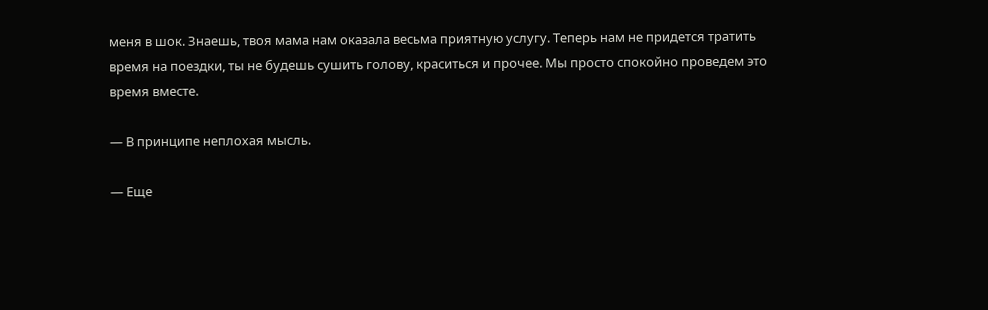меня в шок. Знаешь, твоя мама нам оказала весьма приятную услугу. Теперь нам не придется тратить время на поездки, ты не будешь сушить голову, краситься и прочее. Мы просто спокойно проведем это время вместе.

— В принципе неплохая мысль.

— Еще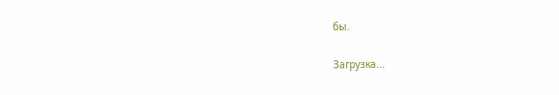бы.

Загрузка...